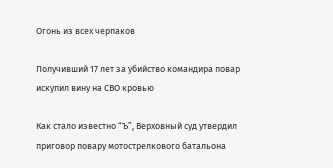Огонь из всех черпаков

Получивший 17 лет за убийство командира повар искупил вину на СВО кровью

Как стало известно “Ъ”, Верховный суд утвердил приговор повару мотострелкового батальона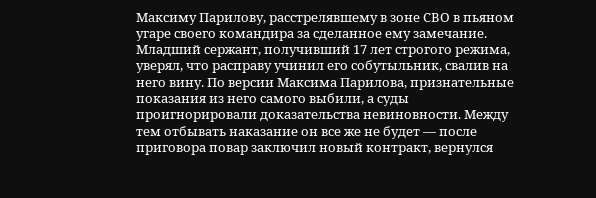Максиму Парилову, расстрелявшему в зоне СВО в пьяном угаре своего командира за сделанное ему замечание. Младший сержант, получивший 17 лет строгого режима, уверял, что расправу учинил его собутыльник, свалив на него вину. По версии Максима Парилова, признательные показания из него самого выбили, а суды проигнорировали доказательства невиновности. Между тем отбывать наказание он все же не будет — после приговора повар заключил новый контракт, вернулся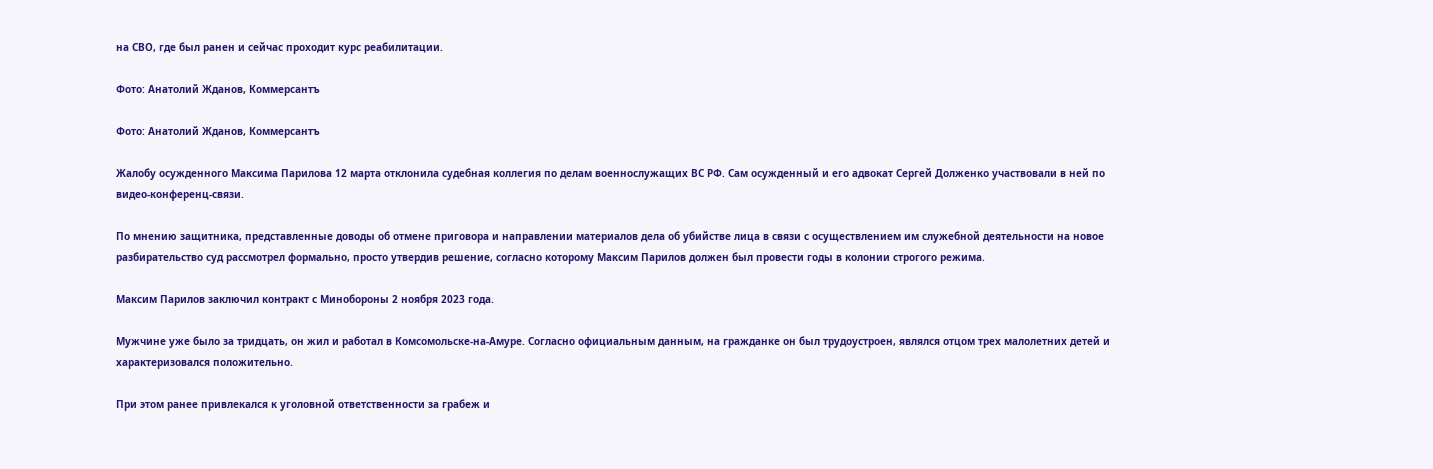на СВО, где был ранен и сейчас проходит курс реабилитации.

Фото: Анатолий Жданов, Коммерсантъ

Фото: Анатолий Жданов, Коммерсантъ

Жалобу осужденного Максима Парилова 12 марта отклонила судебная коллегия по делам военнослужащих ВС РФ. Сам осужденный и его адвокат Сергей Долженко участвовали в ней по видео-конференц-связи.

По мнению защитника, представленные доводы об отмене приговора и направлении материалов дела об убийстве лица в связи с осуществлением им служебной деятельности на новое разбирательство суд рассмотрел формально, просто утвердив решение, согласно которому Максим Парилов должен был провести годы в колонии строгого режима.

Максим Парилов заключил контракт с Минобороны 2 ноября 2023 года.

Мужчине уже было за тридцать, он жил и работал в Комсомольске-на-Амуре. Согласно официальным данным, на гражданке он был трудоустроен, являлся отцом трех малолетних детей и характеризовался положительно.

При этом ранее привлекался к уголовной ответственности за грабеж и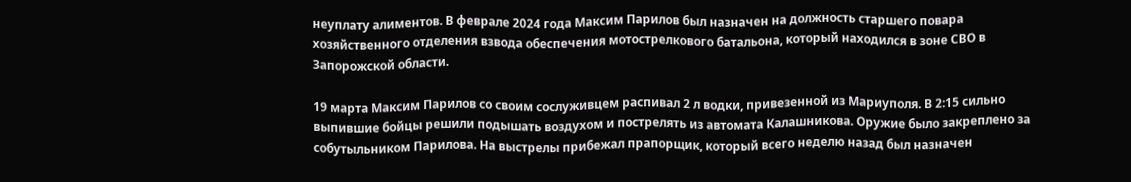неуплату алиментов. В феврале 2024 года Максим Парилов был назначен на должность старшего повара хозяйственного отделения взвода обеспечения мотострелкового батальона, который находился в зоне СВО в Запорожской области.

19 марта Максим Парилов со своим сослуживцем распивал 2 л водки, привезенной из Мариуполя. В 2:15 сильно выпившие бойцы решили подышать воздухом и пострелять из автомата Калашникова. Оружие было закреплено за собутыльником Парилова. На выстрелы прибежал прапорщик, который всего неделю назад был назначен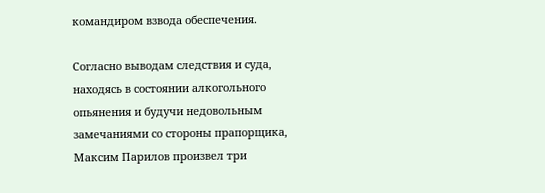командиром взвода обеспечения.

Согласно выводам следствия и суда, находясь в состоянии алкогольного опьянения и будучи недовольным замечаниями со стороны прапорщика, Максим Парилов произвел три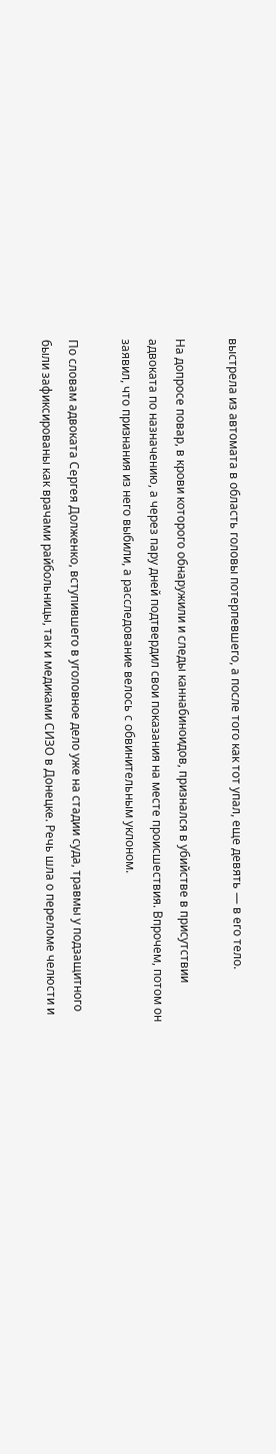выстрела из автомата в область головы потерпевшего, а после того как тот упал, еще девять — в его тело.

На допросе повар, в крови которого обнаружили и следы каннабиноидов, признался в убийстве в присутствии адвоката по назначению, а через пару дней подтвердил свои показания на месте происшествия. Впрочем, потом он заявил, что признания из него выбили, а расследование велось с обвинительным уклоном.

По словам адвоката Сергея Долженко, вступившего в уголовное дело уже на стадии суда, травмы у подзащитного были зафиксированы как врачами райбольницы, так и медиками СИЗО в Донецке. Речь шла о переломе челюсти и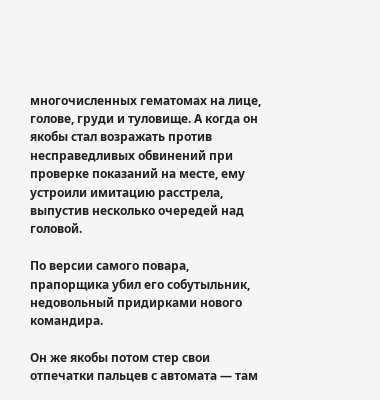многочисленных гематомах на лице, голове, груди и туловище. А когда он якобы стал возражать против несправедливых обвинений при проверке показаний на месте, ему устроили имитацию расстрела, выпустив несколько очередей над головой.

По версии самого повара, прапорщика убил его собутыльник, недовольный придирками нового командира.

Он же якобы потом стер свои отпечатки пальцев с автомата — там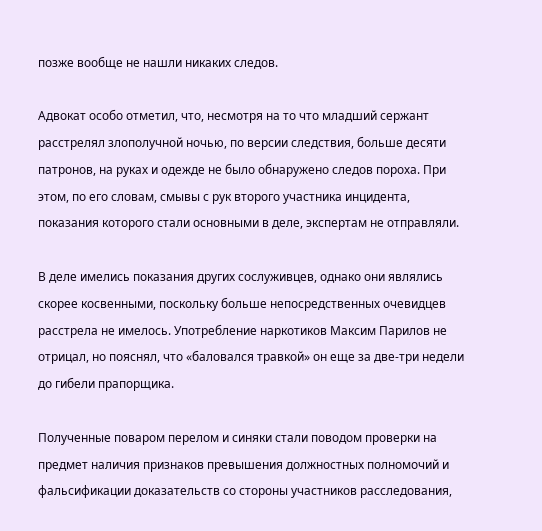позже вообще не нашли никаких следов.

Адвокат особо отметил, что, несмотря на то что младший сержант расстрелял злополучной ночью, по версии следствия, больше десяти патронов, на руках и одежде не было обнаружено следов пороха. При этом, по его словам, смывы с рук второго участника инцидента, показания которого стали основными в деле, экспертам не отправляли.

В деле имелись показания других сослуживцев, однако они являлись скорее косвенными, поскольку больше непосредственных очевидцев расстрела не имелось. Употребление наркотиков Максим Парилов не отрицал, но пояснял, что «баловался травкой» он еще за две-три недели до гибели прапорщика.

Полученные поваром перелом и синяки стали поводом проверки на предмет наличия признаков превышения должностных полномочий и фальсификации доказательств со стороны участников расследования,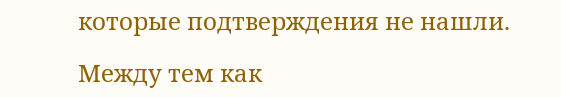которые подтверждения не нашли.

Между тем как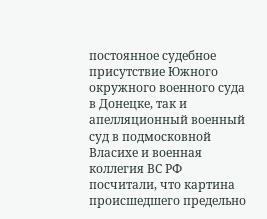постоянное судебное присутствие Южного окружного военного суда в Донецке, так и апелляционный военный суд в подмосковной Власихе и военная коллегия ВС РФ посчитали, что картина происшедшего предельно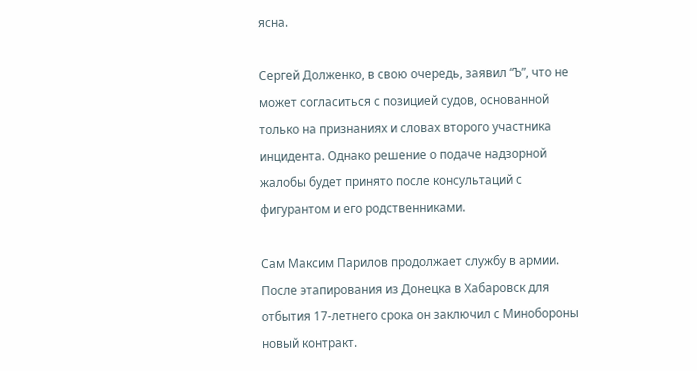ясна.

Сергей Долженко, в свою очередь, заявил “Ъ”, что не может согласиться с позицией судов, основанной только на признаниях и словах второго участника инцидента. Однако решение о подаче надзорной жалобы будет принято после консультаций с фигурантом и его родственниками.

Сам Максим Парилов продолжает службу в армии. После этапирования из Донецка в Хабаровск для отбытия 17-летнего срока он заключил с Минобороны новый контракт.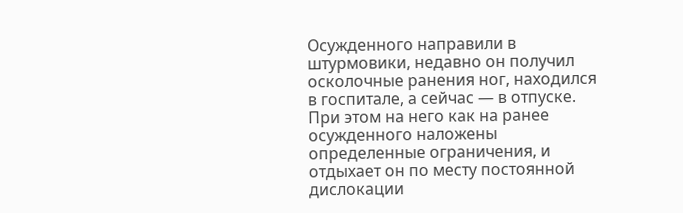Осужденного направили в штурмовики, недавно он получил осколочные ранения ног, находился в госпитале, а сейчас — в отпуске. При этом на него как на ранее осужденного наложены определенные ограничения, и отдыхает он по месту постоянной дислокации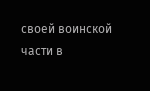своей воинской части в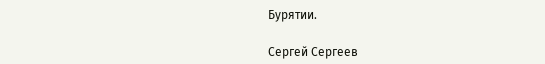Бурятии.

Сергей Сергеев